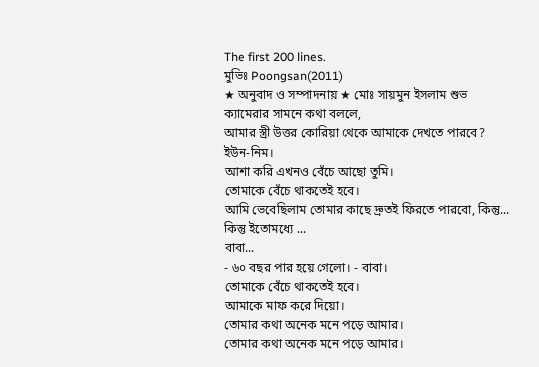The first 200 lines.
মুভিঃ Poongsan(2011)
★ অনুবাদ ও সম্পাদনায় ★ মোঃ সায়মুন ইসলাম শুভ
ক্যামেরার সামনে কথা বললে,
আমার স্ত্রী উত্তর কোরিয়া থেকে আমাকে দেখতে পারবে?
ইউন-নিম।
আশা করি এখনও বেঁচে আছো তুমি।
তোমাকে বেঁচে থাকতেই হবে।
আমি ভেবেছিলাম তোমার কাছে দ্রুতই ফিরতে পারবো, কিন্তু...
কিন্তু ইতোমধ্যে ...
বাবা...
- ৬০ বছর পার হয়ে গেলো। - বাবা।
তোমাকে বেঁচে থাকতেই হবে।
আমাকে মাফ করে দিয়ো।
তোমার কথা অনেক মনে পড়ে আমার।
তোমার কথা অনেক মনে পড়ে আমার।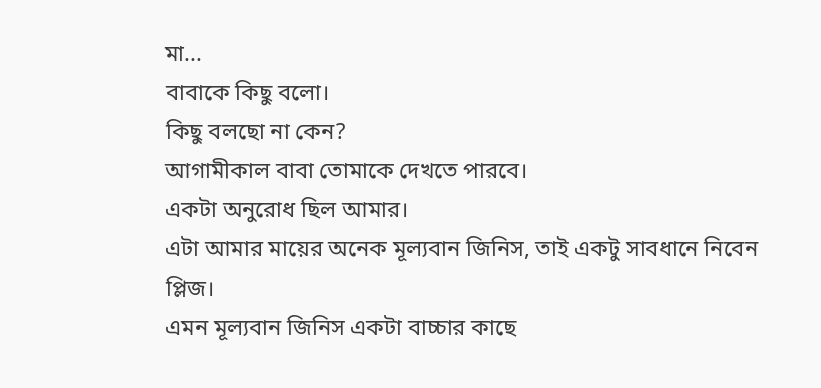মা...
বাবাকে কিছু বলো।
কিছু বলছো না কেন?
আগামীকাল বাবা তোমাকে দেখতে পারবে।
একটা অনুরোধ ছিল আমার।
এটা আমার মায়ের অনেক মূল্যবান জিনিস, তাই একটু সাবধানে নিবেন প্লিজ।
এমন মূল্যবান জিনিস একটা বাচ্চার কাছে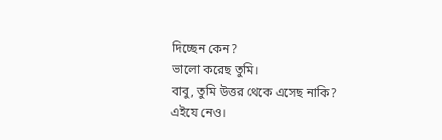দিচ্ছেন কেন?
ভালো করেছ তুমি।
বাবু, তুমি উত্তর থেকে এসেছ নাকি?
এইযে নেও।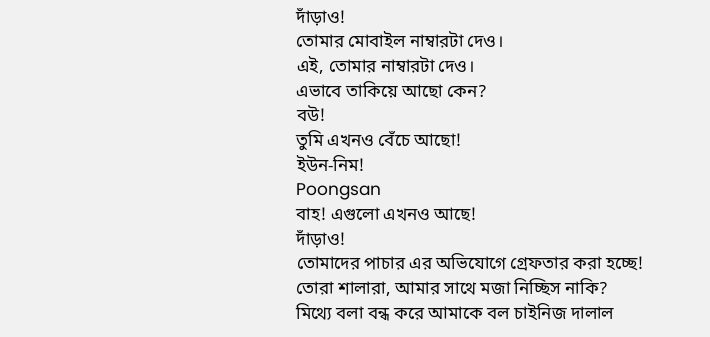দাঁড়াও!
তোমার মোবাইল নাম্বারটা দেও।
এই, তোমার নাম্বারটা দেও।
এভাবে তাকিয়ে আছো কেন?
বউ!
তুমি এখনও বেঁচে আছো!
ইউন-নিম!
Poongsan
বাহ! এগুলো এখনও আছে!
দাঁড়াও!
তোমাদের পাচার এর অভিযোগে গ্রেফতার করা হচ্ছে!
তোরা শালারা, আমার সাথে মজা নিচ্ছিস নাকি?
মিথ্যে বলা বন্ধ করে আমাকে বল চাইনিজ দালাল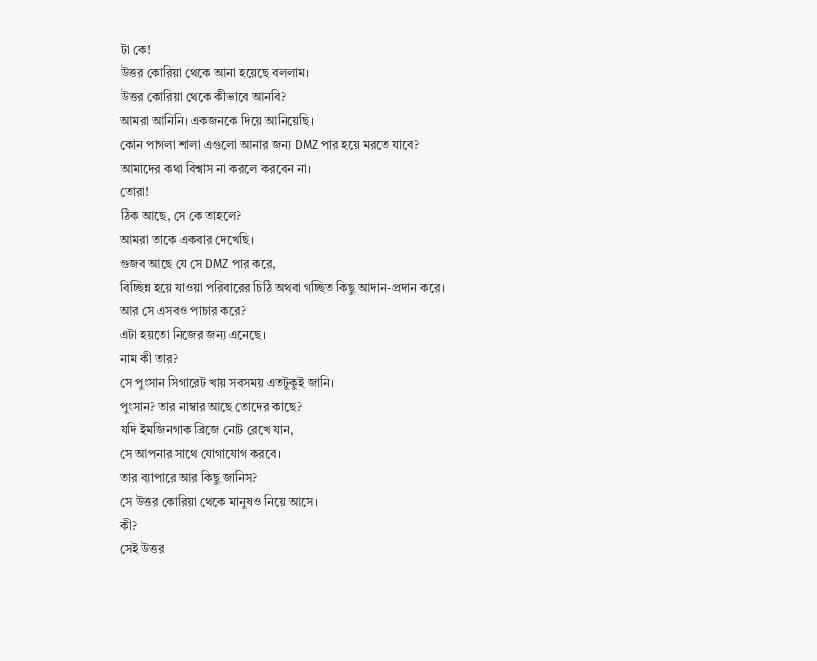টা কে!
উত্তর কোরিয়া থেকে আনা হয়েছে বললাম।
উত্তর কোরিয়া থেকে কীভাবে আনবি?
আমরা আনিনি। একজনকে দিয়ে আনিয়েছি।
কোন পাগলা শালা এগুলো আনার জন্য DMZ পার হয়ে মরতে যাবে?
আমাদের কথা বিশ্বাস না করলে করবেন না।
তোরা!
ঠিক আছে, সে কে তাহলে?
আমরা তাকে একবার দেখেছি।
গুজব আছে যে সে DMZ পার করে,
বিচ্ছিন্ন হয়ে যাওয়া পরিবারের চিঠি অথবা গচ্ছিত কিছু আদান-প্রদান করে।
আর সে এসবও পাচার করে?
এটা হয়তো নিজের জন্য এনেছে।
নাম কী তার?
সে পুংসান সিগারেট খায় সবসময় এতটুকুই জানি।
পুংসান? তার নাম্বার আছে তোদের কাছে?
যদি ইমজিনগাক ব্রিজে নোট রেখে যান,
সে আপনার সাথে যোগাযোগ করবে।
তার ব্যাপারে আর কিছু জানিস?
সে উত্তর কোরিয়া থেকে মানুষও নিয়ে আসে।
কী?
সেই উত্তর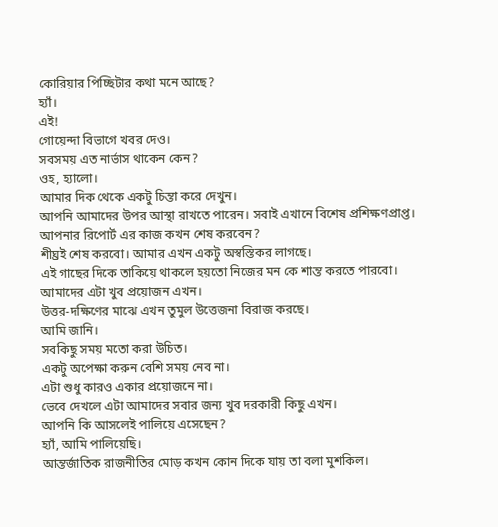কোরিয়ার পিচ্ছিটার কথা মনে আছে?
হ্যাঁ।
এই!
গোয়েন্দা বিভাগে খবর দেও।
সবসময় এত নার্ভাস থাকেন কেন?
ওহ, হ্যালো।
আমার দিক থেকে একটু চিন্তা করে দেখুন।
আপনি আমাদের উপর আস্থা রাখতে পারেন। সবাই এখানে বিশেষ প্রশিক্ষণপ্রাপ্ত।
আপনার রিপোর্ট এর কাজ কখন শেষ করবেন?
শীঘ্রই শেষ করবো। আমার এখন একটু অস্বস্তিকর লাগছে।
এই গাছের দিকে তাকিয়ে থাকলে হয়তো নিজের মন কে শান্ত করতে পারবো।
আমাদের এটা খুব প্রয়োজন এখন।
উত্তর-দক্ষিণের মাঝে এখন তুমুল উত্তেজনা বিরাজ করছে।
আমি জানি।
সবকিছু সময় মতো করা উচিত।
একটু অপেক্ষা করুন বেশি সময় নেব না।
এটা শুধু কারও একার প্রয়োজনে না।
ভেবে দেখলে এটা আমাদের সবার জন্য খুব দরকারী কিছু এখন।
আপনি কি আসলেই পালিয়ে এসেছেন?
হ্যাঁ, আমি পালিয়েছি।
আন্তর্জাতিক রাজনীতির মোড় কখন কোন দিকে যায় তা বলা মুশকিল।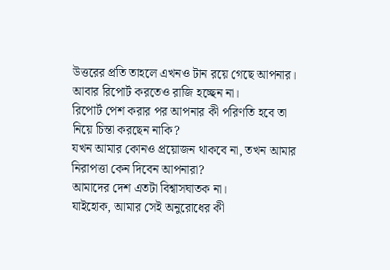উত্তরের প্রতি তাহলে এখনও টান রয়ে গেছে আপনার।
আবার রিপোর্ট করতেও রাজি হচ্ছেন না।
রিপোর্ট পেশ করার পর আপনার কী পরিণতি হবে তা নিয়ে চিন্তা করছেন নাকি?
যখন আমার কোনও প্রয়োজন থাকবে না, তখন আমার নিরাপত্তা কেন দিবেন আপনারা?
আমাদের দেশ এতটা বিশ্বাসঘাতক না।
যাইহোক, আমার সেই অনুরোধের কী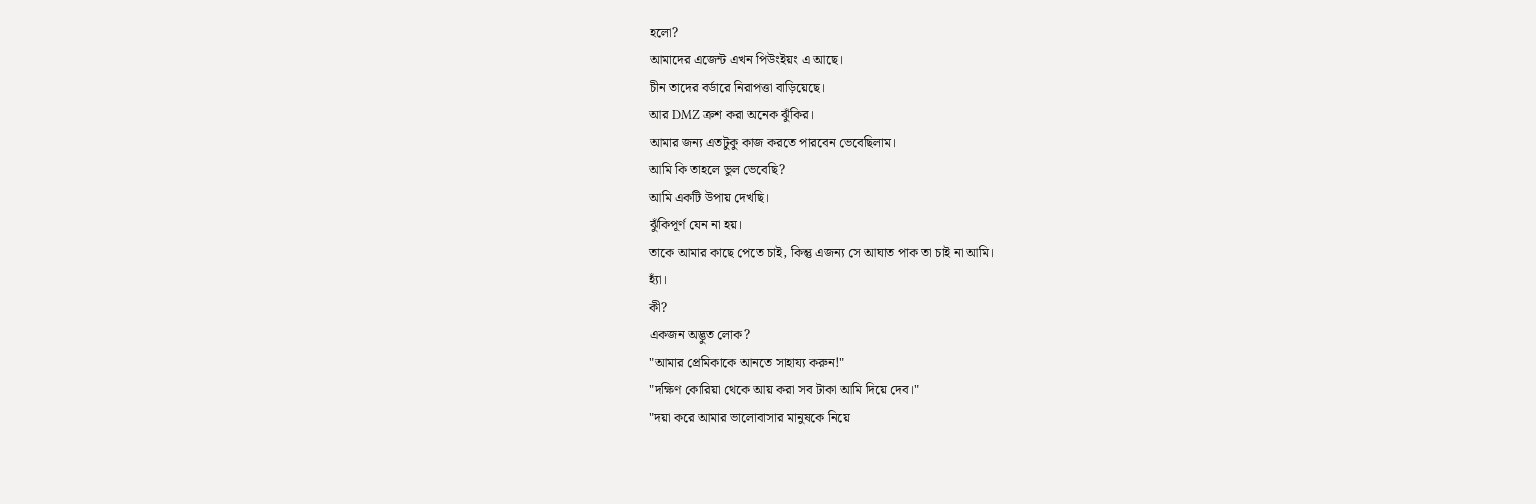হলো?
আমাদের এজেন্ট এখন পিউংইয়ং এ আছে।
চীন তাদের বর্ডারে নিরাপত্তা বাড়িয়েছে।
আর DMZ ক্রশ করা অনেক ঝুঁকির।
আমার জন্য এতটুকু কাজ করতে পারবেন ভেবেছিলাম।
আমি কি তাহলে ভুল ভেবেছি?
আমি একটি উপায় দেখছি।
ঝুঁকিপূর্ণ যেন না হয়।
তাকে আমার কাছে পেতে চাই, কিন্তু এজন্য সে আঘাত পাক তা চাই না আমি।
হ্যাঁ।
কী?
একজন অদ্ভুত লোক?
"আমার প্রেমিকাকে আনতে সাহায্য করুন!"
"দক্ষিণ কোরিয়া থেকে আয় করা সব টাকা আমি দিয়ে দেব।"
"দয়া করে আমার ভালোবাসার মানুষকে নিয়ে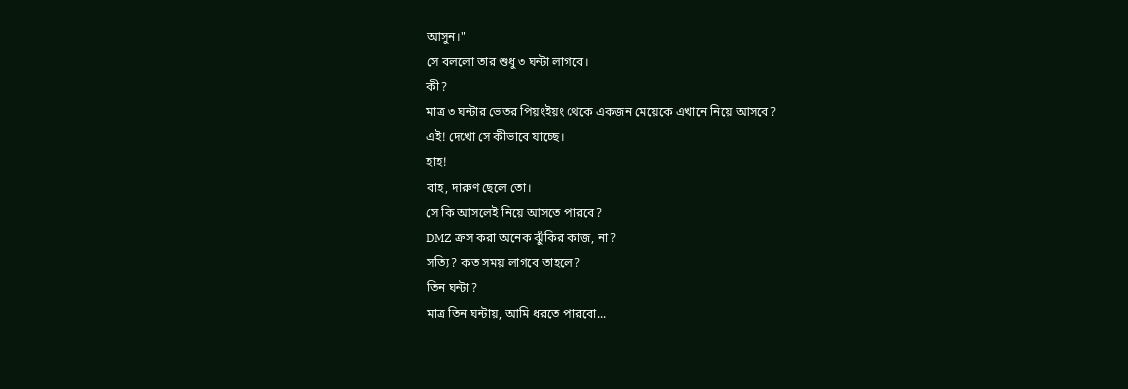আসুন।"
সে বললো তার শুধু ৩ ঘন্টা লাগবে।
কী?
মাত্র ৩ ঘন্টার ভেতর পিয়ংইয়ং থেকে একজন মেয়েকে এখানে নিয়ে আসবে?
এই! দেখো সে কীভাবে যাচ্ছে।
হাহ!
বাহ, দারুণ ছেলে তো।
সে কি আসলেই নিয়ে আসতে পারবে?
DMZ ক্রস করা অনেক ঝুঁকির কাজ, না?
সত্যি? কত সময় লাগবে তাহলে?
তিন ঘন্টা?
মাত্র তিন ঘন্টায়, আমি ধরতে পারবো...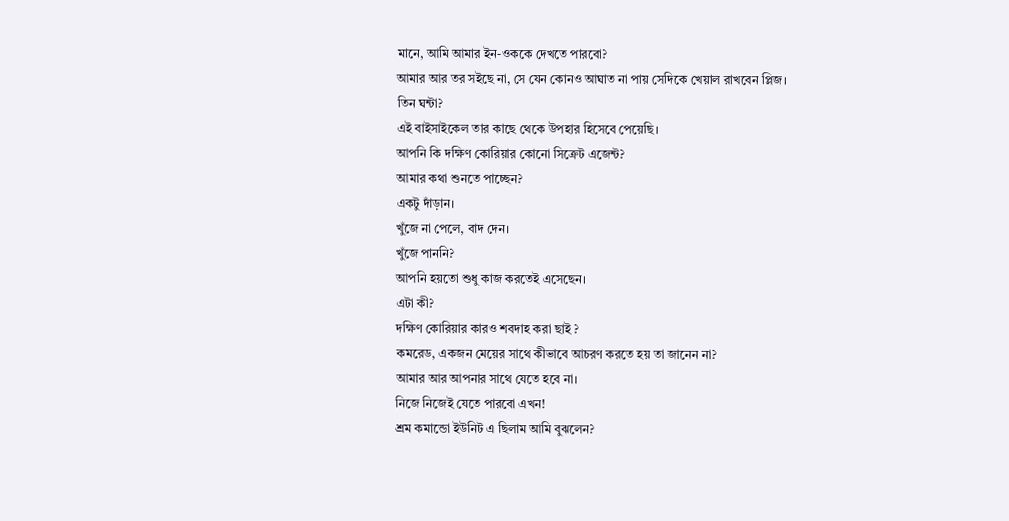মানে, আমি আমার ইন-ওককে দেখতে পারবো?
আমার আর তর সইছে না, সে যেন কোনও আঘাত না পায় সেদিকে খেয়াল রাখবেন প্লিজ।
তিন ঘন্টা?
এই বাইসাইকেল তার কাছে থেকে উপহার হিসেবে পেয়েছি।
আপনি কি দক্ষিণ কোরিয়ার কোনো সিক্রেট এজেন্ট?
আমার কথা শুনতে পাচ্ছেন?
একটু দাঁড়ান।
খুঁজে না পেলে, বাদ দেন।
খুঁজে পাননি?
আপনি হয়তো শুধু কাজ করতেই এসেছেন।
এটা কী?
দক্ষিণ কোরিয়ার কারও শবদাহ করা ছাই ?
কমরেড, একজন মেয়ের সাথে কীভাবে আচরণ করতে হয় তা জানেন না?
আমার আর আপনার সাথে যেতে হবে না।
নিজে নিজেই যেতে পারবো এখন!
শ্রম কমান্ডো ইউনিট এ ছিলাম আমি বুঝলেন?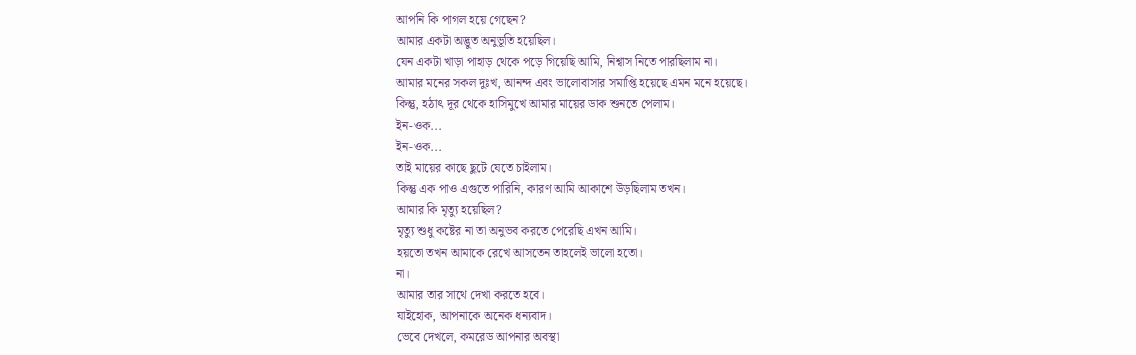আপনি কি পাগল হয়ে গেছেন?
আমার একটা অদ্ভুত অনুভূতি হয়েছিল।
যেন একটা খাড়া পাহাড় থেকে পড়ে গিয়েছি আমি, নিশ্বাস নিতে পারছিলাম না।
আমার মনের সকল দুঃখ, আনন্দ এবং ভালোবাসার সমাপ্তি হয়েছে এমন মনে হয়েছে।
কিন্তু, হঠাৎ দূর থেকে হাসিমুখে আমার মায়ের ডাক শুনতে পেলাম।
ইন-ওক...
ইন-ওক...
তাই মায়ের কাছে ছুটে যেতে চাইলাম।
কিন্তু এক পাও এগুতে পারিনি, কারণ আমি আকাশে উড়ছিলাম তখন।
আমার কি মৃত্যু হয়েছিল?
মৃত্যু শুধু কষ্টের না তা অনুভব করতে পেরেছি এখন আমি।
হয়তো তখন আমাকে রেখে আসতেন তাহলেই ভালো হতো।
না।
আমার তার সাথে দেখা করতে হবে।
যাইহোক, আপনাকে অনেক ধন্যবাদ।
ভেবে দেখলে, কমরেড আপনার অবস্থা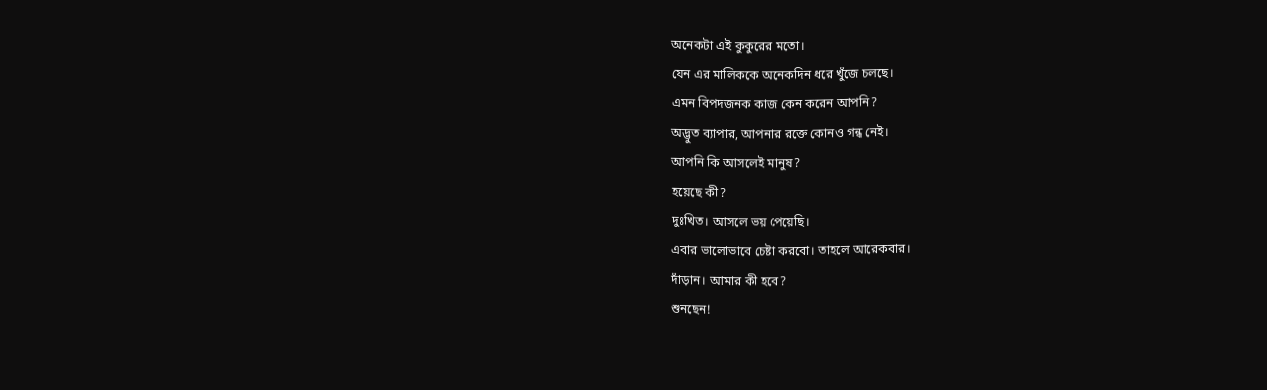অনেকটা এই কুকুরের মতো।
যেন এর মালিককে অনেকদিন ধরে খুঁজে চলছে।
এমন বিপদজনক কাজ কেন করেন আপনি?
অদ্ভুত ব্যাপার, আপনার রক্তে কোনও গন্ধ নেই।
আপনি কি আসলেই মানুষ?
হয়েছে কী?
দুঃখিত। আসলে ভয় পেয়েছি।
এবার ভালোভাবে চেষ্টা করবো। তাহলে আরেকবার।
দাঁড়ান। আমার কী হবে?
শুনছেন!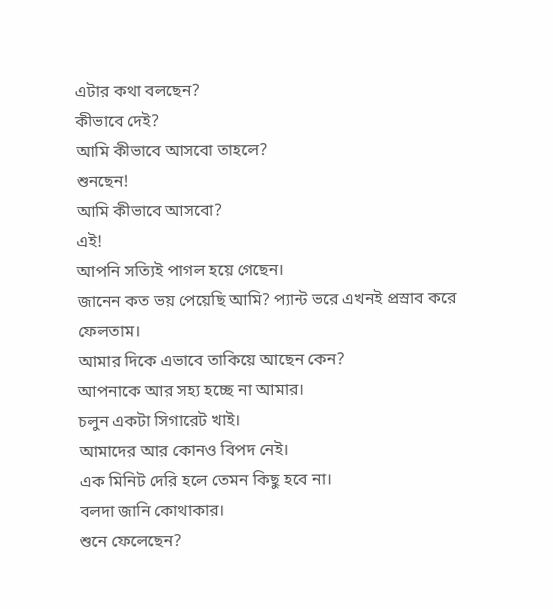এটার কথা বলছেন?
কীভাবে দেই?
আমি কীভাবে আসবো তাহলে?
শুনছেন!
আমি কীভাবে আসবো?
এই!
আপনি সত্যিই পাগল হয়ে গেছেন।
জানেন কত ভয় পেয়েছি আমি? প্যান্ট ভরে এখনই প্রস্রাব করে ফেলতাম।
আমার দিকে এভাবে তাকিয়ে আছেন কেন?
আপনাকে আর সহ্য হচ্ছে না আমার।
চলুন একটা সিগারেট খাই।
আমাদের আর কোনও বিপদ নেই।
এক মিনিট দেরি হলে তেমন কিছু হবে না।
বলদা জানি কোথাকার।
শুনে ফেলেছেন?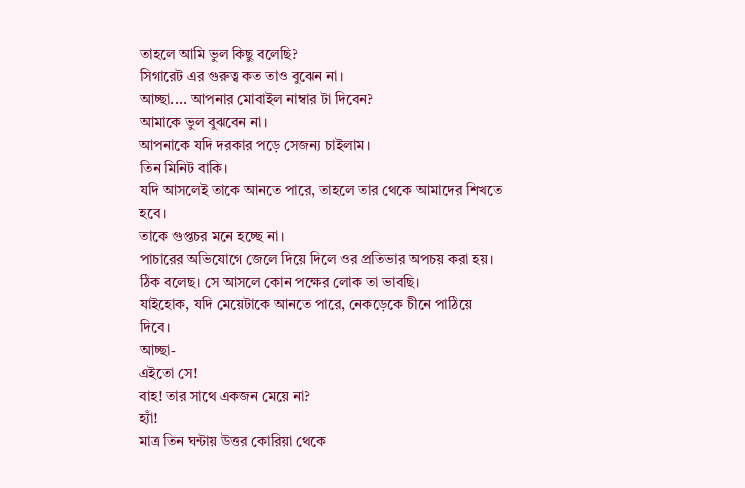তাহলে আমি ভুল কিছু বলেছি?
সিগারেট এর গুরুত্ব কত তাও বুঝেন না।
আচ্ছা.... আপনার মোবাইল নাম্বার টা দিবেন?
আমাকে ভুল বুঝবেন না।
আপনাকে যদি দরকার পড়ে সেজন্য চাইলাম।
তিন মিনিট বাকি।
যদি আসলেই তাকে আনতে পারে, তাহলে তার থেকে আমাদের শিখতে হবে।
তাকে গুপ্তচর মনে হচ্ছে না।
পাচারের অভিযোগে জেলে দিয়ে দিলে ওর প্রতিভার অপচয় করা হয়।
ঠিক বলেছ। সে আসলে কোন পক্ষের লোক তা ভাবছি।
যাইহোক, যদি মেয়েটাকে আনতে পারে, নেকড়েকে চীনে পাঠিয়ে দিবে।
আচ্ছা-
এইতো সে!
বাহ! তার সাথে একজন মেয়ে না?
হ্যাঁ!
মাত্র তিন ঘন্টায় উত্তর কোরিয়া থেকে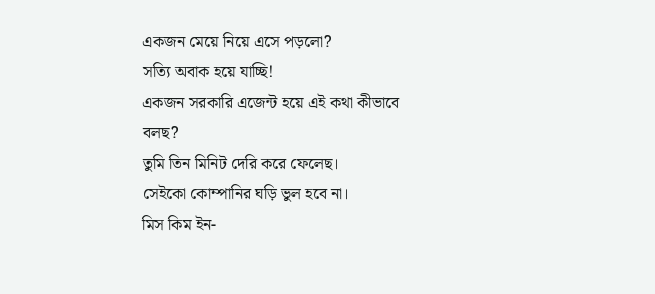একজন মেয়ে নিয়ে এসে পড়লো?
সত্যি অবাক হয়ে যাচ্ছি!
একজন সরকারি এজেন্ট হয়ে এই কথা কীভাবে বলছ?
তুমি তিন মিনিট দেরি করে ফেলেছ।
সেইকো কোম্পানির ঘড়ি ভুল হবে না।
মিস কিম ইন-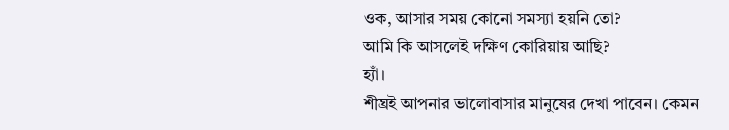ওক, আসার সময় কোনো সমস্যা হয়নি তো?
আমি কি আসলেই দক্ষিণ কোরিয়ায় আছি?
হ্যাঁ।
শীঘ্রই আপনার ভালোবাসার মানুষের দেখা পাবেন। কেমন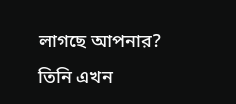লাগছে আপনার?
তিনি এখন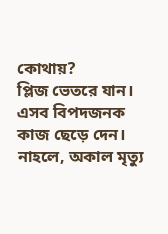কোথায়?
প্লিজ ভেতরে যান।
এসব বিপদজনক কাজ ছেড়ে দেন।
নাহলে, অকাল মৃত্যু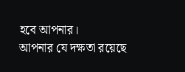হবে আপনার।
আপনার যে দক্ষতা রয়েছে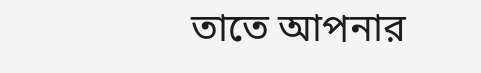তাতে আপনার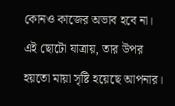কোনও কাজের অভাব হবে না।
এই ছোটো যাত্রায়, তার উপর হয়তো মায়া সৃষ্টি হয়েছে আপনার।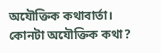অযৌক্তিক কথাবার্তা।
কোনটা অযৌক্তিক কথা?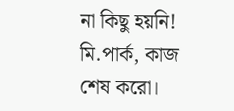না কিছু হয়নি!
মি.পার্ক, কাজ শেষ করো।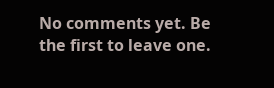No comments yet. Be the first to leave one.